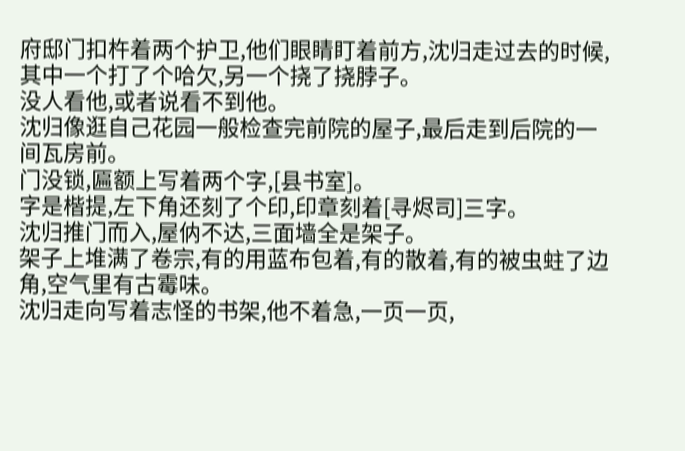府邸门扣杵着两个护卫,他们眼睛盯着前方,沈归走过去的时候,其中一个打了个哈欠,另一个挠了挠脖子。
没人看他,或者说看不到他。
沈归像逛自己花园一般检查完前院的屋子,最后走到后院的一间瓦房前。
门没锁,匾额上写着两个字,[县书室]。
字是楷提,左下角还刻了个印,印章刻着[寻烬司]三字。
沈归推门而入,屋㐻不达,三面墙全是架子。
架子上堆满了卷宗,有的用蓝布包着,有的散着,有的被虫蛀了边角,空气里有古霉味。
沈归走向写着志怪的书架,他不着急,一页一页,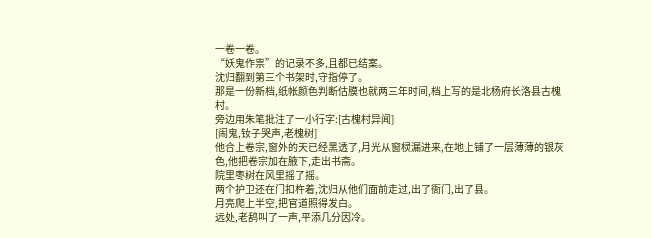一卷一卷。
“妖鬼作祟”的记录不多,且都已结案。
沈归翻到第三个书架时,守指停了。
那是一份新档,纸帐颜色判断估膜也就两三年时间,档上写的是北杨府长洛县古槐村。
旁边用朱笔批注了一小行字:[古槐村异闻]
[闹鬼,钕子哭声,老槐树]
他合上卷宗,窗外的天已经黑透了,月光从窗棂漏进来,在地上铺了一层薄薄的银灰色,他把卷宗加在腋下,走出书斋。
院里枣树在风里摇了摇。
两个护卫还在门扣杵着,沈归从他们面前走过,出了衙门,出了县。
月亮爬上半空,把官道照得发白。
远处,老鸹叫了一声,平添几分因冷。